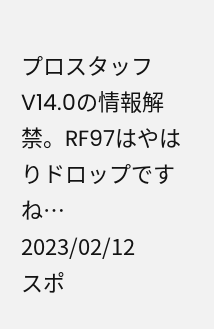プロスタッフV14.0の情報解禁。RF97はやはりドロップですね…
2023/02/12
スポ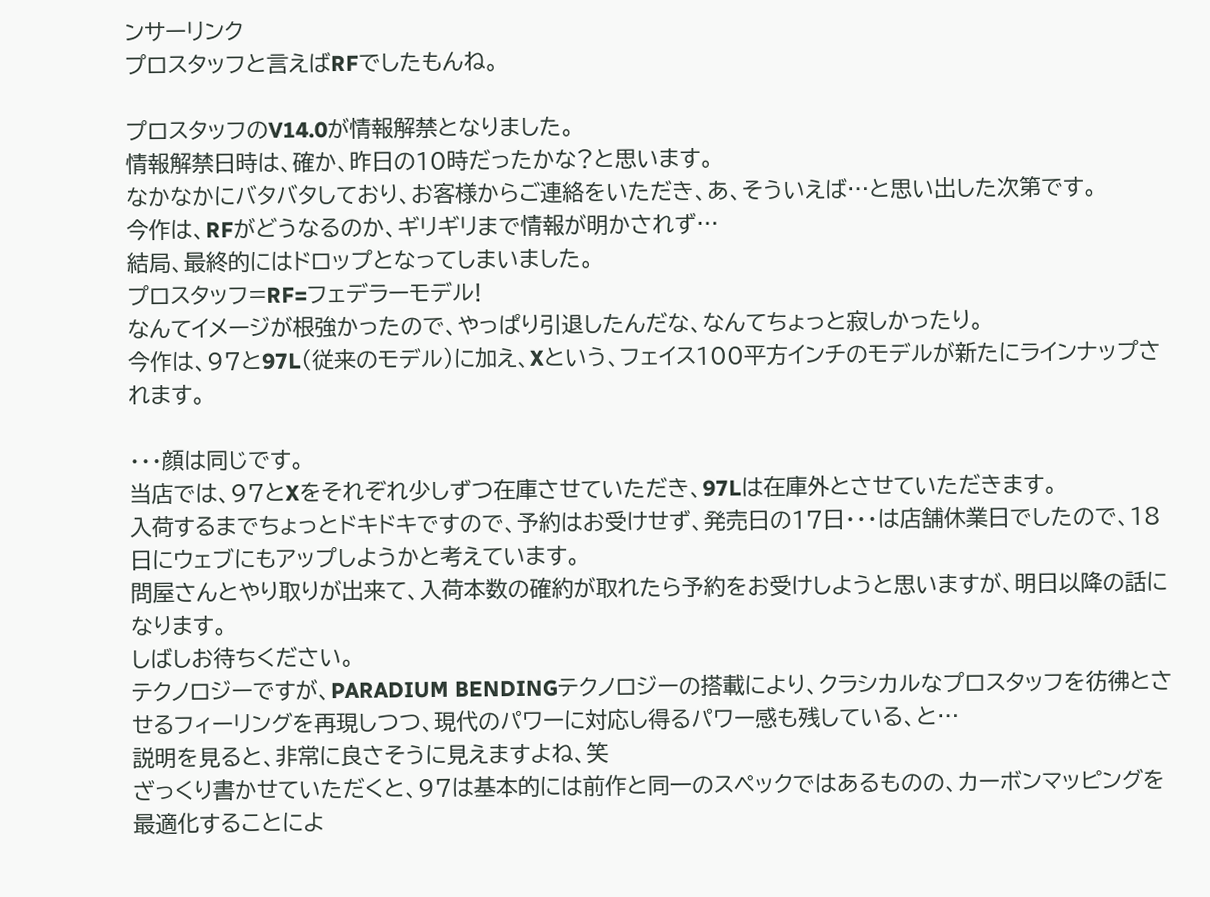ンサーリンク
プロスタッフと言えばRFでしたもんね。

プロスタッフのV14.0が情報解禁となりました。
情報解禁日時は、確か、昨日の10時だったかな?と思います。
なかなかにバタバタしており、お客様からご連絡をいただき、あ、そういえば…と思い出した次第です。
今作は、RFがどうなるのか、ギリギリまで情報が明かされず…
結局、最終的にはドロップとなってしまいました。
プロスタッフ=RF=フェデラーモデル!
なんてイメージが根強かったので、やっぱり引退したんだな、なんてちょっと寂しかったり。
今作は、97と97L(従来のモデル)に加え、Xという、フェイス100平方インチのモデルが新たにラインナップされます。

・・・顔は同じです。
当店では、97とXをそれぞれ少しずつ在庫させていただき、97Lは在庫外とさせていただきます。
入荷するまでちょっとドキドキですので、予約はお受けせず、発売日の17日・・・は店舗休業日でしたので、18日にウェブにもアップしようかと考えています。
問屋さんとやり取りが出来て、入荷本数の確約が取れたら予約をお受けしようと思いますが、明日以降の話になります。
しばしお待ちください。
テクノロジーですが、PARADIUM BENDINGテクノロジーの搭載により、クラシカルなプロスタッフを彷彿とさせるフィーリングを再現しつつ、現代のパワーに対応し得るパワー感も残している、と…
説明を見ると、非常に良さそうに見えますよね、笑
ざっくり書かせていただくと、97は基本的には前作と同一のスペックではあるものの、カーボンマッピングを最適化することによ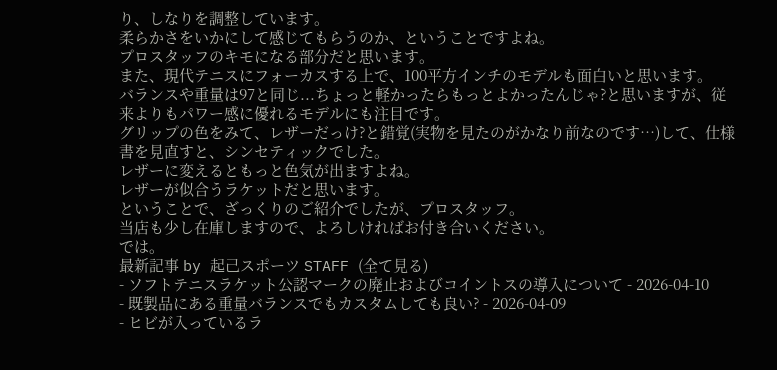り、しなりを調整しています。
柔らかさをいかにして感じてもらうのか、ということですよね。
プロスタッフのキモになる部分だと思います。
また、現代テニスにフォーカスする上で、100平方インチのモデルも面白いと思います。
バランスや重量は97と同じ...ちょっと軽かったらもっとよかったんじゃ?と思いますが、従来よりもパワー感に優れるモデルにも注目です。
グリップの色をみて、レザーだっけ?と錯覚(実物を見たのがかなり前なのです…)して、仕様書を見直すと、シンセティックでした。
レザーに変えるともっと色気が出ますよね。
レザーが似合うラケットだと思います。
ということで、ざっくりのご紹介でしたが、プロスタッフ。
当店も少し在庫しますので、よろしければお付き合いください。
では。
最新記事 by 起己スポーツ STAFF (全て見る)
- ソフトテニスラケット公認マークの廃止およびコイントスの導入について - 2026-04-10
- 既製品にある重量バランスでもカスタムしても良い? - 2026-04-09
- ヒビが入っているラ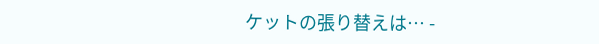ケットの張り替えは… -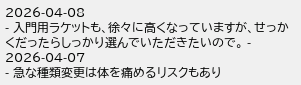2026-04-08
- 入門用ラケットも、徐々に高くなっていますが、せっかくだったらしっかり選んでいただきたいので。 - 2026-04-07
- 急な種類変更は体を痛めるリスクもあり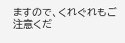ますので、くれぐれもご注意くだ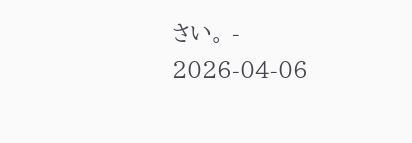さい。 - 2026-04-06